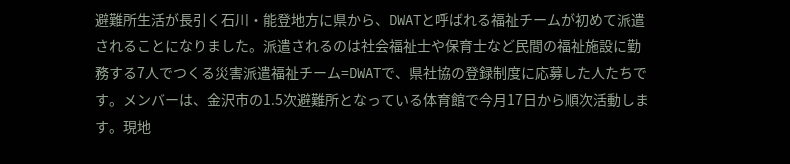避難所生活が長引く石川・能登地方に県から、DWATと呼ばれる福祉チームが初めて派遣されることになりました。派遣されるのは社会福祉士や保育士など民間の福祉施設に勤務する7人でつくる災害派遣福祉チーム=DWATで、県社協の登録制度に応募した人たちです。メンバーは、金沢市の1.5次避難所となっている体育館で今月17日から順次活動します。現地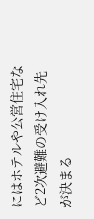にはホテルや公営住宅など2次避難の受け入れ先が決まる